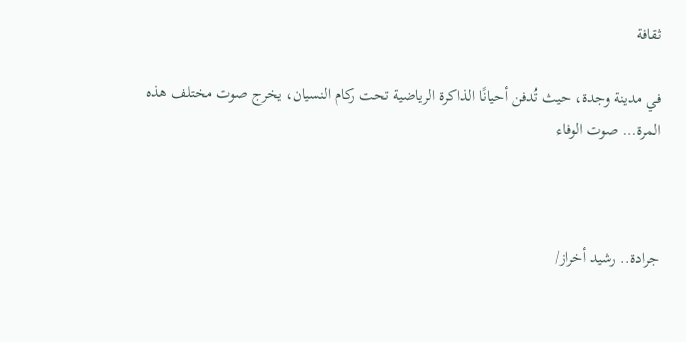ثقافة

في مدينة وجدة، حيث تُدفن أحيانًا الذاكرة الرياضية تحت ركام النسيان، يخرج صوت مختلف هذه المرة… صوت الوفاء



جرادة.. رشيد أخراز/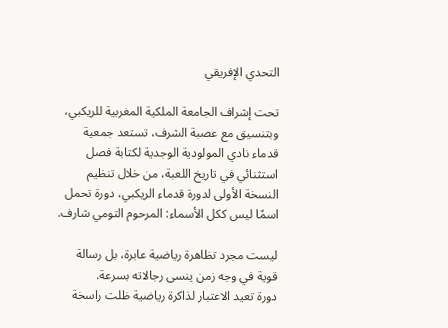التحدي الإفريقي

تحت إشراف الجامعة الملكية المغربية للريكبي، وبتنسيق مع عصبة الشرف، تستعد جمعية قدماء نادي المولودية الوجدية لكتابة فصل استثنائي في تاريخ اللعبة، من خلال تنظيم النسخة الأولى لدورة قدماء الريكبي، دورة تحمل اسمًا ليس ككل الأسماء: المرحوم التومي شارف.

ليست مجرد تظاهرة رياضية عابرة، بل رسالة قوية في وجه زمن ينسى رجالاته بسرعة.
دورة تعيد الاعتبار لذاكرة رياضية ظلت راسخة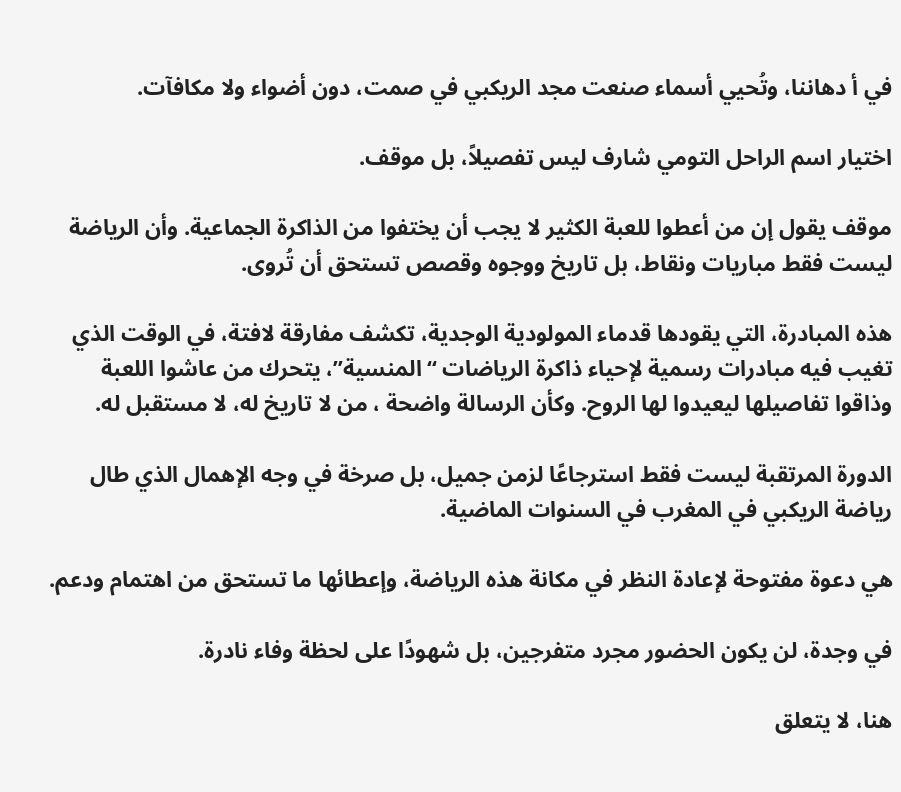في أ دهاننا، وتُحيي أسماء صنعت مجد الريكبي في صمت، دون أضواء ولا مكافآت.

اختيار اسم الراحل التومي شارف ليس تفصيلاً، بل موقف.

موقف يقول إن من أعطوا للعبة الكثير لا يجب أن يختفوا من الذاكرة الجماعية. وأن الرياضة ليست فقط مباريات ونقاط، بل تاريخ ووجوه وقصص تستحق أن تُروى.

هذه المبادرة، التي يقودها قدماء المولودية الوجدية، تكشف مفارقة لافتة، في الوقت الذي تغيب فيه مبادرات رسمية لإحياء ذاكرة الرياضات “المنسية”، يتحرك من عاشوا اللعبة وذاقوا تفاصيلها ليعيدوا لها الروح. وكأن الرسالة واضحة ، من لا تاريخ له، لا مستقبل له.

الدورة المرتقبة ليست فقط استرجاعًا لزمن جميل، بل صرخة في وجه الإهمال الذي طال رياضة الريكبي في المغرب في السنوات الماضية.

هي دعوة مفتوحة لإعادة النظر في مكانة هذه الرياضة، وإعطائها ما تستحق من اهتمام ودعم.

في وجدة، لن يكون الحضور مجرد متفرجين، بل شهودًا على لحظة وفاء نادرة.

هنا، لا يتعلق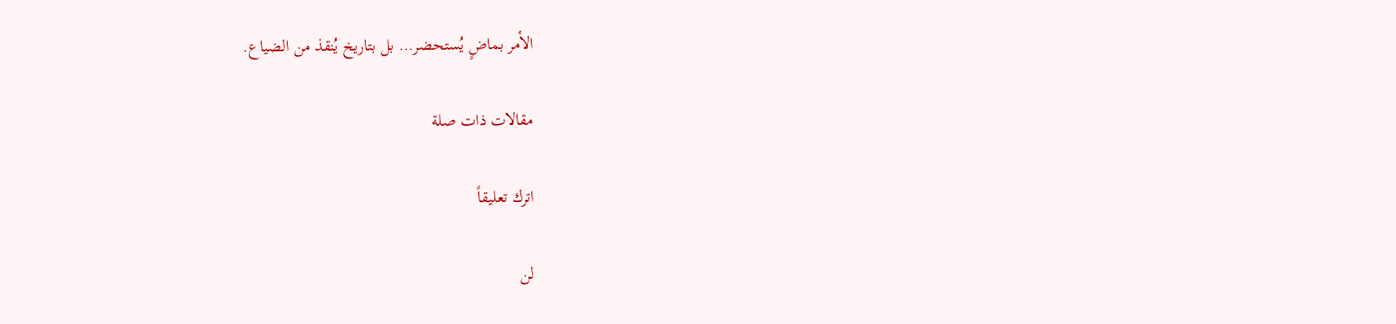الأمر بماضٍ يُستحضر… بل بتاريخ يُنقذ من الضياع.

مقالات ذات صلة

اترك تعليقاً

لن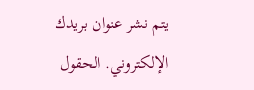يتم نشر عنوان بريدك الإلكتروني. الحقول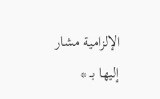الإلزامية مشار إليها بـ *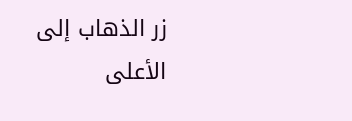زر الذهاب إلى الأعلى